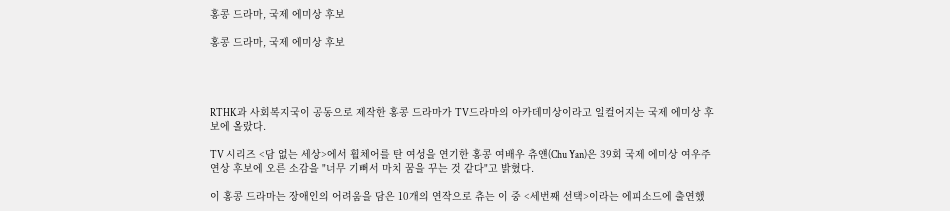홍콩 드라마, 국제 에미상 후보

홍콩 드라마, 국제 에미상 후보




RTHK과 사회복지국이 공동으로 제작한 홍콩 드라마가 TV드라마의 아카데미상이라고 일컬어지는 국제 에미상 후보에 올랐다.

TV 시리즈 <담 없는 세상>에서 휠체어를 탄 여성을 연기한 홍콩 여배우 츄얜(Chu Yan)은 39회 국제 에미상 여우주연상 후보에 오른 소감을 "너무 기뻐서 마치 꿈을 꾸는 것 같다"고 밝혔다.

이 홍콩 드라마는 장애인의 어려움을 담은 10개의 연작으로 츄는 이 중 <세번째 선택>이라는 에피소드에 출연했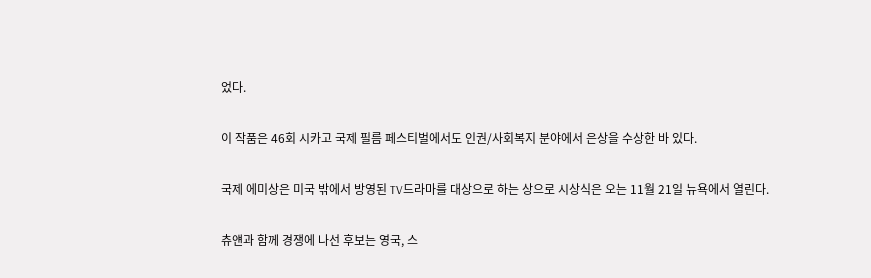었다.

이 작품은 46회 시카고 국제 필름 페스티벌에서도 인권/사회복지 분야에서 은상을 수상한 바 있다.

국제 에미상은 미국 밖에서 방영된 TV드라마를 대상으로 하는 상으로 시상식은 오는 11월 21일 뉴욕에서 열린다.

츄얜과 함께 경쟁에 나선 후보는 영국, 스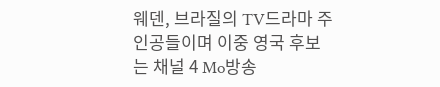웨덴, 브라질의 TV드라마 주인공들이며 이중 영국 후보는 채널 4 Mo방송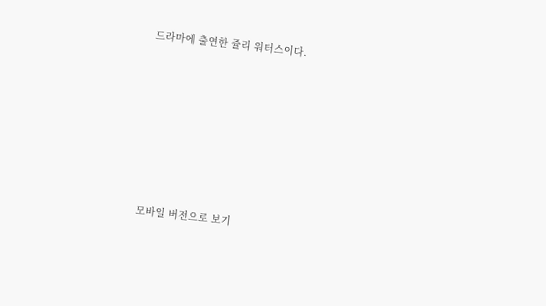드라마에 출연한 쥴리 워터스이다.







모바일 버전으로 보기